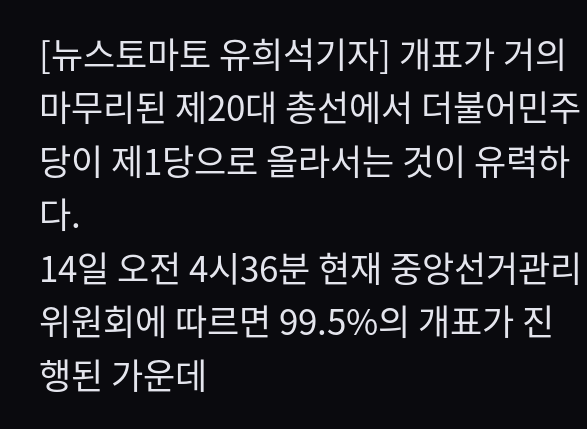[뉴스토마토 유희석기자] 개표가 거의 마무리된 제20대 총선에서 더불어민주당이 제1당으로 올라서는 것이 유력하다.
14일 오전 4시36분 현재 중앙선거관리위원회에 따르면 99.5%의 개표가 진행된 가운데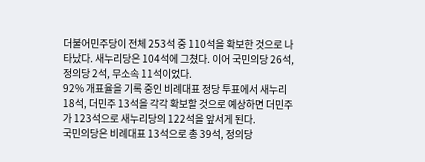더불어민주당이 전체 253석 중 110석을 확보한 것으로 나타났다. 새누리당은 104석에 그쳤다. 이어 국민의당 26석, 정의당 2석, 무소속 11석이었다.
92% 개표율을 기록 중인 비례대표 정당 투표에서 새누리 18석, 더민주 13석을 각각 확보할 것으로 예상하면 더민주가 123석으로 새누리당의 122석을 앞서게 된다.
국민의당은 비례대표 13석으로 총 39석, 정의당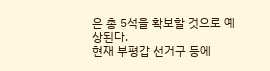은 총 5석을 확보할 것으로 예상된다.
현재 부평갑 선거구 등에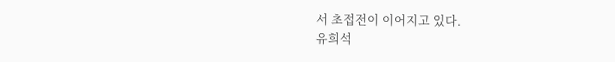서 초접전이 이어지고 있다.
유희석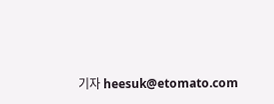기자 heesuk@etomato.com